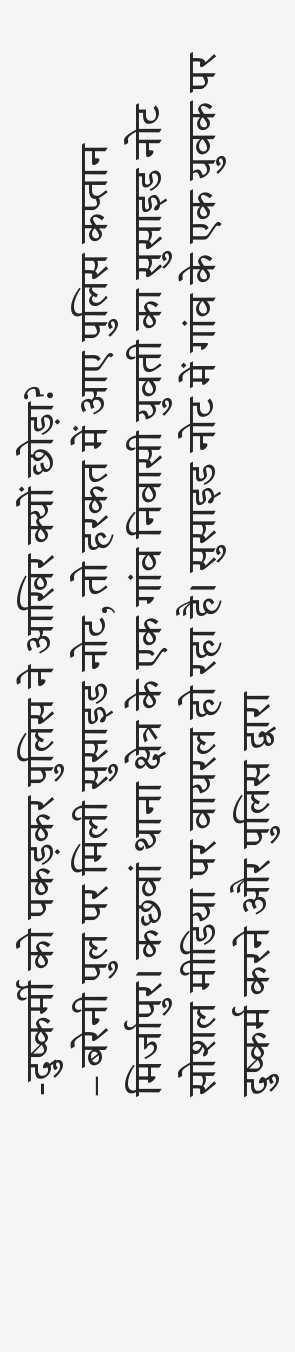-दुष्कर्मी को पकड़कर पुलिस ने आखिर क्यों छोड़ा?
– बरेनी पुल पर मिली सुसाइड नोट, तो हरकत में आए पुलिस कप्तान
मिर्जापुर। कछवां थाना क्षेत्र के एक गांव निवासी युवती का सुसाइड नोट सोशल मीडिया पर वायरल हो रहा है। सुसाइड नोट में गांव के एक युवक पर दुष्कर्म करने और पुलिस द्वारा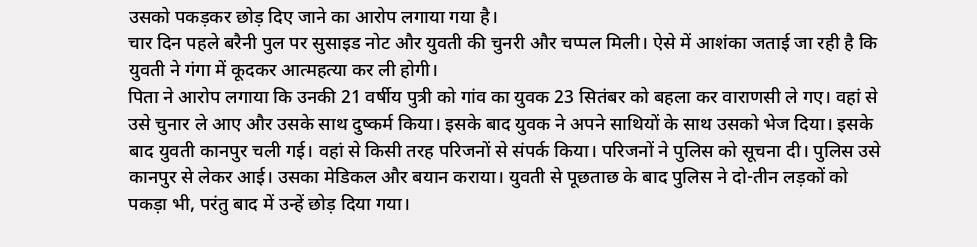उसको पकड़कर छोड़ दिए जाने का आरोप लगाया गया है।
चार दिन पहले बरैनी पुल पर सुसाइड नोट और युवती की चुनरी और चप्पल मिली। ऐसे में आशंका जताई जा रही है कि युवती ने गंगा में कूदकर आत्महत्या कर ली होगी।
पिता ने आरोप लगाया कि उनकी 21 वर्षीय पुत्री को गांव का युवक 23 सितंबर को बहला कर वाराणसी ले गए। वहां से उसे चुनार ले आए और उसके साथ दुष्कर्म किया। इसके बाद युवक ने अपने साथियों के साथ उसको भेज दिया। इसके बाद युवती कानपुर चली गई। वहां से किसी तरह परिजनों से संपर्क किया। परिजनों ने पुलिस को सूचना दी। पुलिस उसे कानपुर से लेकर आई। उसका मेडिकल और बयान कराया। युवती से पूछताछ के बाद पुलिस ने दो-तीन लड़कों को पकड़ा भी, परंतु बाद में उन्हें छोड़ दिया गया।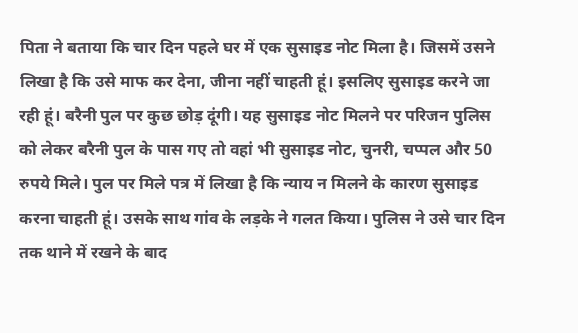पिता ने बताया कि चार दिन पहले घर में एक सुसाइड नोट मिला है। जिसमें उसने लिखा है कि उसे माफ कर देना, जीना नहीं चाहती हूं। इसलिए सुसाइड करने जा रही हूं। बरैनी पुल पर कुछ छोड़ दूंगी। यह सुसाइड नोट मिलने पर परिजन पुलिस को लेकर बरैनी पुल के पास गए तो वहां भी सुसाइड नोट, चुनरी, चप्पल और 50 रुपये मिले। पुल पर मिले पत्र में लिखा है कि न्याय न मिलने के कारण सुसाइड करना चाहती हूं। उसके साथ गांव के लड़के ने गलत किया। पुलिस ने उसे चार दिन तक थाने में रखने के बाद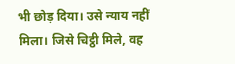भी छोड़ दिया। उसे न्याय नहीं मिला। जिसे चिट्ठी मिले, वह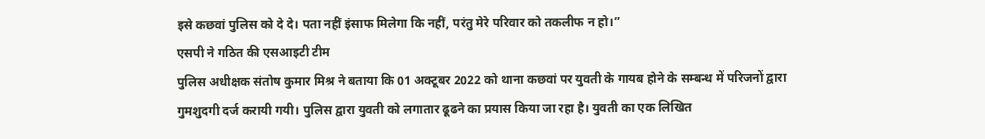इसे कछवां पुलिस को दे दे। पता नहीं इंसाफ मिलेगा कि नहीं, परंतु मेरे परिवार को तकलीफ न हो।”
एसपी ने गठित की एसआइटी टीम
पुलिस अधीक्षक संतोष कुमार मिश्र ने बताया कि 01 अक्टूबर 2022 को थाना कछवां पर युवती के गायब होने के सम्बन्ध में परिजनों द्वारा गुमशुदगी दर्ज करायी गयी। पुलिस द्वारा युवती को लगातार ढूढने का प्रयास किया जा रहा है। युवती का एक लिखित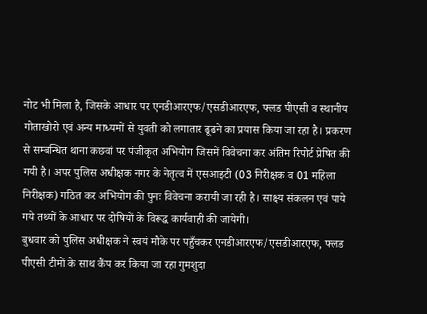नोट भी मिला है, जिसके आधार पर एनडीआरएफ/एसडीआरएफ, फ्लड पीएसी व स्थानीय गोताखोरो एवं अन्य माध्यमों से युवती को लगातार ढूढने का प्रयास किया जा रहा है। प्रकरण से सम्बन्धित थाना कछवां पर पंजीकृत अभियोग जिसमें विवेचना कर अंतिम रिपोर्ट प्रेषित की गयी है। अपर पुलिस अधीक्षक नगर के नेतृत्व में एसआइटी (03 निरीक्षक व 01 महिला निरीक्षक) गठित कर अभियोग की पुनः विवेचना करायी जा रही है। साक्ष्य संकलन एवं पाये गये तथ्यों के आधार पर दोषियों के विरूद्ध कार्यवाही की जायेगी।
बुधवार को पुलिस अधीक्षक ने स्वयं मौके पर पहुँचकर एनडीआरएफ/एसडीआरएफ, फ्लड पीएसी टीमों के साथ कैंप कर किया जा रहा गुमशुदा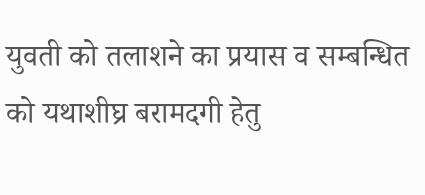युवती को तलाशने का प्रयास व सम्बन्धित को यथाशीघ्र बरामदगी हेतु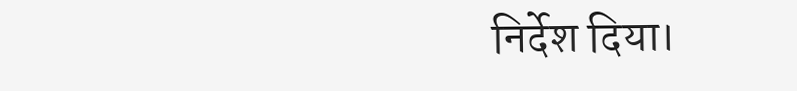निर्देश दिया।